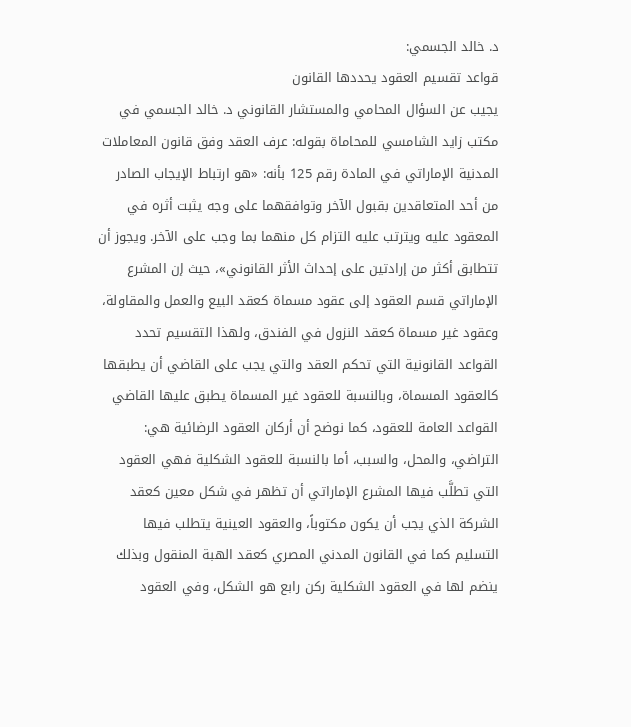د. خالد الجسمي:
قواعد تقسيم العقود يحددها القانون
يجيب عن السؤال المحامي والمستشار القانوني د. خالد الجسمي في مكتب زايد الشامسي للمحاماة بقوله: عرف العقد وفق قانون المعاملات المدنية الإماراتي في المادة رقم 125 بأنه: «هو ارتباط الإيجاب الصادر من أحد المتعاقدين بقبول الآخر وتوافقهما على وجه يثبت أثره في المعقود عليه ويترتب عليه التزام كل منهما بما وجب على الآخر. ويجوز أن تتطابق أكثر من إرادتين على إحداث الأثر القانوني»، حيث إن المشرع الإماراتي قسم العقود إلى عقود مسماة كعقد البيع والعمل والمقاولة، وعقود غير مسماة كعقد النزول في الفندق، ولهذا التقسيم تحدد القواعد القانونية التي تحكم العقد والتي يجب على القاضي أن يطبقها كالعقود المسماة، وبالنسبة للعقود غير المسماة يطبق عليها القاضي القواعد العامة للعقود، كما نوضح أن أركان العقود الرضائية هي: التراضي، والمحل، والسبب، أما بالنسبة للعقود الشكلية فهي العقود التي تطلَّب فيها المشرع الإماراتي أن تظهر في شكل معين كعقد الشركة الذي يجب أن يكون مكتوباً، والعقود العينية يتطلب فيها التسليم كما في القانون المدني المصري كعقد الهبة المنقول وبذلك ينضم لها في العقود الشكلية ركن رابع هو الشكل، وفي العقود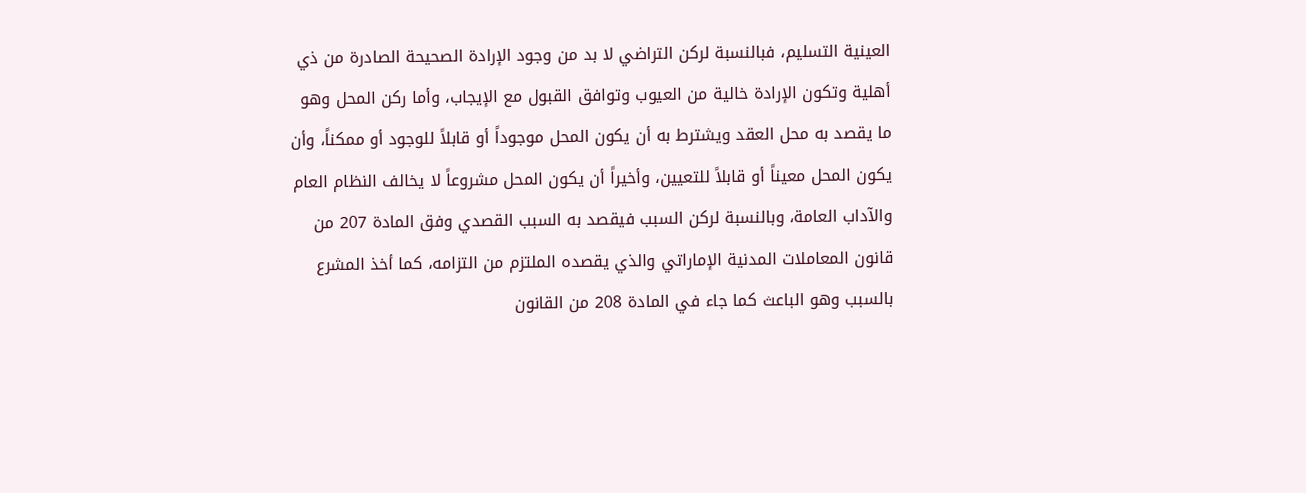العينية التسليم، فبالنسبة لركن التراضي لا بد من وجود الإرادة الصحيحة الصادرة من ذي أهلية وتكون الإرادة خالية من العيوب وتوافق القبول مع الإيجاب، وأما ركن المحل وهو ما يقصد به محل العقد ويشترط به أن يكون المحل موجوداً أو قابلاً للوجود أو ممكناً، وأن يكون المحل معيناً أو قابلاً للتعيين، وأخيراً أن يكون المحل مشروعاً لا يخالف النظام العام والآداب العامة، وبالنسبة لركن السبب فيقصد به السبب القصدي وفق المادة 207 من قانون المعاملات المدنية الإماراتي والذي يقصده الملتزم من التزامه، كما أخذ المشرع بالسبب وهو الباعث كما جاء في المادة 208 من القانون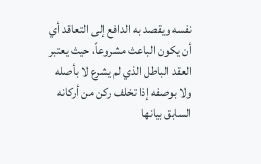نفسه ويقصد به الدافع إلى التعاقد أي أن يكون الباعث مشروعاً، حيث يعتبر العقد الباطل الذي لم يشرع لا بأصله ولا بوصفه إذا تخلف ركن من أركانه السابق بيانها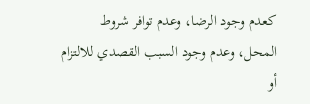كعدم وجود الرضا، وعدم توافر شروط المحل، وعدم وجود السبب القصدي للالتزام أو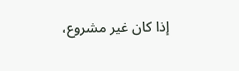إذا كان غير مشروع،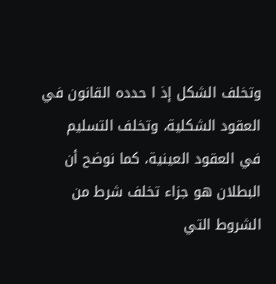وتخلف الشكل إذ ا حدده القانون في العقود الشكلية، وتخلف التسليم في العقود العينية، كما نوضح أن البطلان هو جزاء تخلف شرط من الشروط التي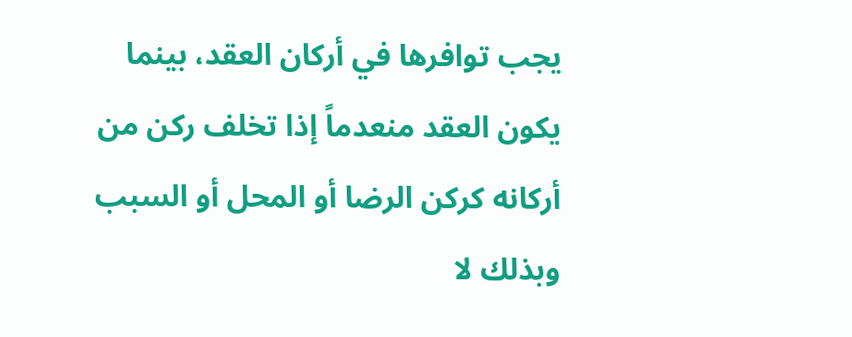يجب توافرها في أركان العقد، بينما يكون العقد منعدماً إذا تخلف ركن من أركانه كركن الرضا أو المحل أو السبب وبذلك لا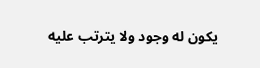يكون له وجود ولا يترتب عليه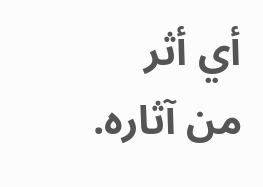أي أثر من آثاره.